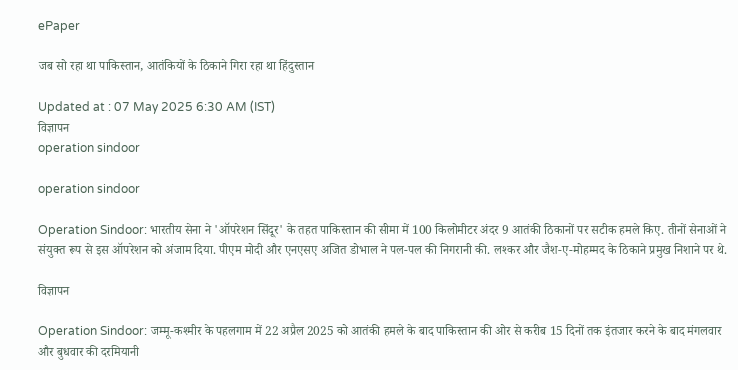ePaper

जब सो रहा था पाकिस्तान, आतंकियों के ठिकाने गिरा रहा था हिंदुस्तान

Updated at : 07 May 2025 6:30 AM (IST)
विज्ञापन
operation sindoor

operation sindoor

Operation Sindoor: भारतीय सेना ने 'ऑपरेशन सिंदूर' के तहत पाकिस्तान की सीमा में 100 किलोमीटर अंदर 9 आतंकी ठिकानों पर सटीक हमले किए. तीनों सेनाओं ने संयुक्त रूप से इस ऑपरेशन को अंजाम दिया. पीएम मोदी और एनएसए अजित डोभाल ने पल-पल की निगरानी की. लश्कर और जैश-ए-मोहम्मद के ठिकाने प्रमुख निशाने पर थे.

विज्ञापन

Operation Sindoor: जम्मू-कश्मीर के पहलगाम में 22 अप्रैल 2025 को आतंकी हमले के बाद पाकिस्तान की ओर से करीब 15 दिनों तक इंतजार करने के बाद मंगलवार और बुधवार की दरमियानी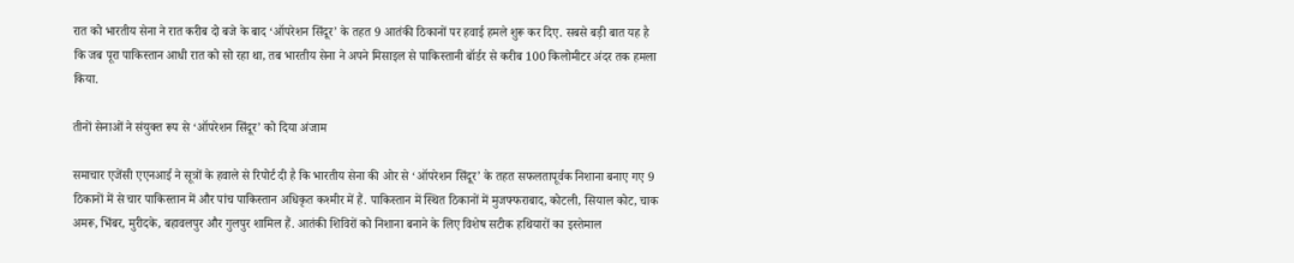रात को भारतीय सेना ने रात करीब दो बजे के बाद ‘ऑपरेशन सिंदूर’ के तहत 9 आतंकी ठिकानों पर हवाई हमले शुरू कर दिए. सबसे बड़ी बात यह है कि जब पूरा पाकिस्तान आधी रात को सो रहा था, तब भारतीय सेना ने अपने मिसाइल से पाकिस्तानी बॉर्डर से करीब 100 किलोमीटर अंदर तक हमला किया.

तीनों सेनाओं ने संयुक्त रूप से ‘ऑपरेशन सिंदूर’ को दिया अंजाम

समाचार एजेंसी एएनआई ने सूत्रों के हवाले से रिपोर्ट दी है कि भारतीय सेना की ओर से ‘ऑपरेशन सिंदूर’ के तहत सफलतापूर्वक निशाना बनाए गए 9 ठिकानों में से चार पाकिस्तान में और पांच पाकिस्तान अधिकृत कश्मीर में हैं. पाकिस्तान में स्थित ठिकानों में मुजफ्फराबाद, कोटली, सियाल कोट, चाक अमरू, भिंबर, मुरीदके, बहावलपुर और गुलपुर शामिल हैं. आतंकी शिविरों को निशाना बनाने के लिए विशेष सटीक हथियारों का इस्तेमाल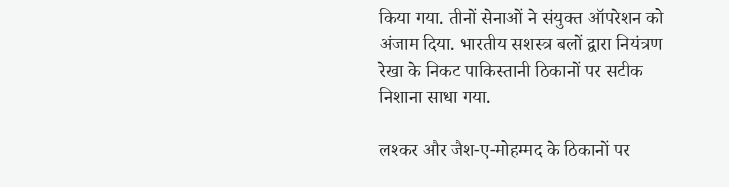किया गया. तीनों सेनाओं ने संयुक्त ऑपरेशन को अंजाम दिया. भारतीय सशस्त्र बलों द्वारा नियंत्रण रेखा के निकट पाकिस्तानी ठिकानों पर सटीक निशाना साधा गया.

लश्कर और जैश-ए-मोहम्मद के ठिकानों पर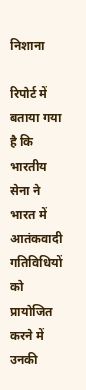निशाना

रिपोर्ट में बताया गया है कि भारतीय सेना ने भारत में आतंकवादी गतिविधियों को प्रायोजित करने में उनकी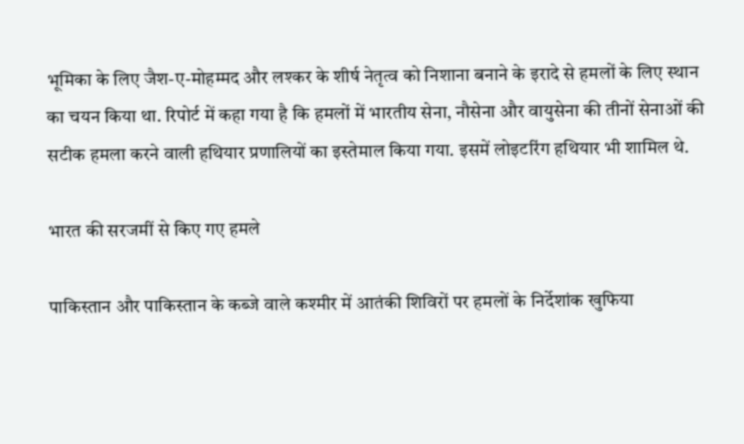भूमिका के लिए जैश-ए-मोहम्मद और लश्कर के शीर्ष नेतृत्व को निशाना बनाने के इरादे से हमलों के लिए स्थान का चयन किया था. रिपोर्ट में कहा गया है कि हमलों में भारतीय सेना, नौसेना और वायुसेना की तीनों सेनाओं की सटीक हमला करने वाली हथियार प्रणालियों का इस्तेमाल किया गया. इसमें लोइटरिंग हथियार भी शामिल थे.

भारत की सरजमीं से किए गए हमले

पाकिस्तान और पाकिस्तान के कब्जे वाले कश्मीर में आतंकी शिविरों पर हमलों के निर्देशांक खुफिया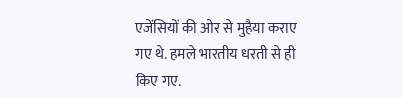एजेंसियों की ओर से मुहैया कराए गए थे. हमले भारतीय धरती से ही किए गए.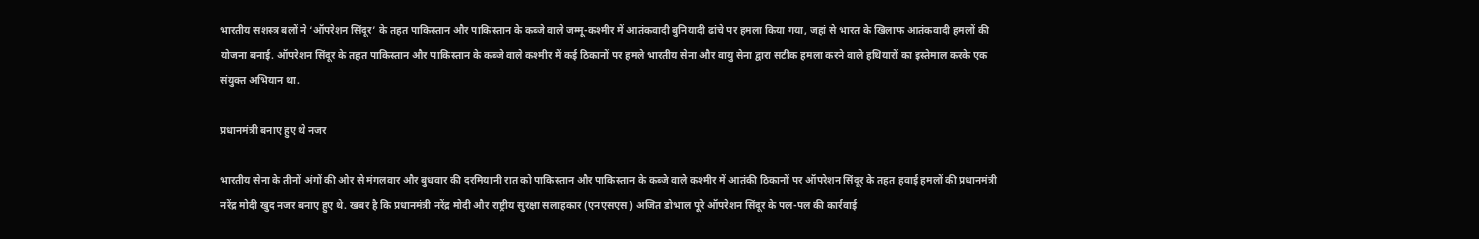भारतीय सशस्त्र बलों ने ‘ऑपरेशन सिंदूर’ के तहत पाकिस्तान और पाकिस्तान के कब्जे वाले जम्मू-कश्मीर में आतंकवादी बुनियादी ढांचे पर हमला किया गया, जहां से भारत के खिलाफ आतंकवादी हमलों की योजना बनाई. ऑपरेशन सिंदूर के तहत पाकिस्तान और पाकिस्तान के कब्जे वाले कश्मीर में कई ठिकानों पर हमले भारतीय सेना और वायु सेना द्वारा सटीक हमला करने वाले हथियारों का इस्तेमाल करके एक संयुक्त अभियान था.

प्रधानमंत्री बनाए हुए थे नजर

भारतीय सेना के तीनों अंगों की ओर से मंगलवार और बुधवार की दरमियानी रात को पाकिस्तान और पाकिस्तान के कब्जे वाले कश्मीर में आतंकी ठिकानों पर ऑपरेशन सिंदूर के तहत हवाई हमलों की प्रधानमंत्री नरेंद्र मोदी खुद नजर बनाए हुए थे. खबर है कि प्रधानमंत्री नरेंद्र मोदी और राष्ट्रीय सुरक्षा सलाहकार (एनएसएस) अजित डोभाल पूरे ऑपरेशन सिंदूर के पल-पल की कार्रवाई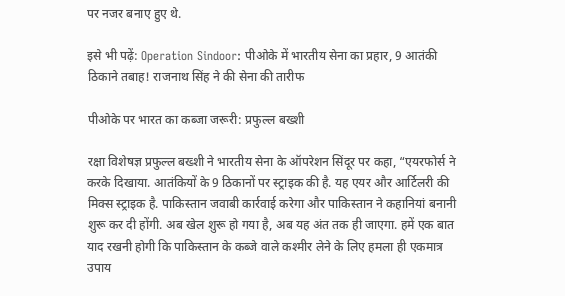पर नजर बनाए हुए थे.

इसे भी पढ़ें: Operation Sindoor: पीओके में भारतीय सेना का प्रहार, 9 आतंकी ठिकाने तबाह! राजनाथ सिंह ने की सेना की तारीफ

पीओके पर भारत का कब्जा जरूरी: प्रफुल्ल बख्शी

रक्षा विशेषज्ञ प्रफुल्ल बख्शी ने भारतीय सेना के ऑपरेशन सिंदूर पर कहा, “एयरफोर्स ने करके दिखाया. आतंकियों के 9 ठिकानों पर स्ट्राइक की है. यह एयर और आर्टिलरी की मिक्स स्ट्राइक है. पाकिस्तान जवाबी कार्रवाई करेगा और पाकिस्तान ने कहानियां बनानी शुरू कर दी होंगी. अब खेल शुरू हो गया है, अब यह अंत तक ही जाएगा. हमें एक बात याद रखनी होगी कि पाकिस्तान के कब्जे वाले कश्मीर लेने के लिए हमला ही एकमात्र उपाय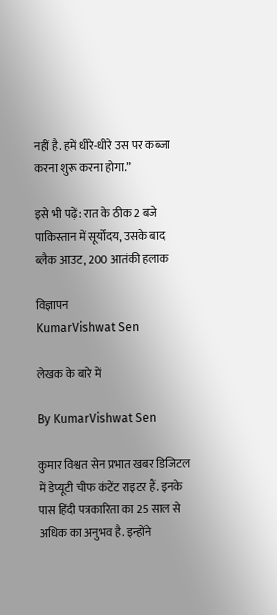नहीं है. हमें धीरे-धीरे उस पर कब्जा करना शुरू करना होगा.”

इसे भी पढ़ें: रात के ठीक 2 बजे पाकिस्तान में सूर्योदय, उसके बाद ब्लैक आउट, 200 आतंकी हलाक

विज्ञापन
KumarVishwat Sen

लेखक के बारे में

By KumarVishwat Sen

कुमार विश्वत सेन प्रभात खबर डिजिटल में डेप्यूटी चीफ कंटेंट राइटर हैं. इनके पास हिंदी पत्रकारिता का 25 साल से अधिक का अनुभव है. इन्होंने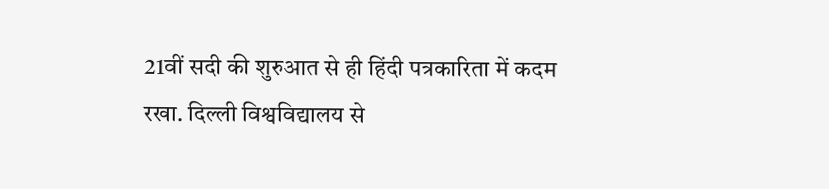21वीं सदी की शुरुआत से ही हिंदी पत्रकारिता में कदम रखा. दिल्ली विश्वविद्यालय से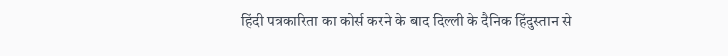हिंदी पत्रकारिता का कोर्स करने के बाद दिल्ली के दैनिक हिंदुस्तान से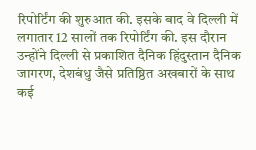रिपोर्टिंग की शुरुआत की. इसके बाद वे दिल्ली में लगातार 12 सालों तक रिपोर्टिंग की. इस दौरान उन्होंने दिल्ली से प्रकाशित दैनिक हिंदुस्तान दैनिक जागरण, देशबंधु जैसे प्रतिष्ठित अखबारों के साथ कई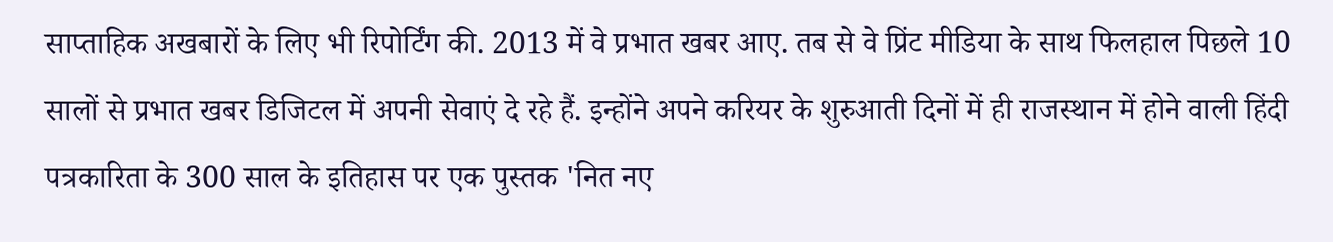साप्ताहिक अखबारों के लिए भी रिपोर्टिंग की. 2013 में वे प्रभात खबर आए. तब से वे प्रिंट मीडिया के साथ फिलहाल पिछले 10 सालों से प्रभात खबर डिजिटल में अपनी सेवाएं दे रहे हैं. इन्होंने अपने करियर के शुरुआती दिनों में ही राजस्थान में होने वाली हिंदी पत्रकारिता के 300 साल के इतिहास पर एक पुस्तक 'नित नए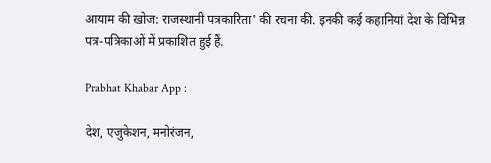आयाम की खोज: राजस्थानी पत्रकारिता' की रचना की. इनकी कई कहानियां देश के विभिन्न पत्र-पत्रिकाओं में प्रकाशित हुई हैं.

Prabhat Khabar App :

देश, एजुकेशन, मनोरंजन,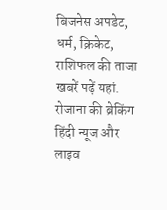बिजनेस अपडेट, धर्म, क्रिकेट, राशिफल की ताजा खबरें पढ़ें यहां. रोजाना की ब्रेकिंग हिंदी न्यूज और लाइव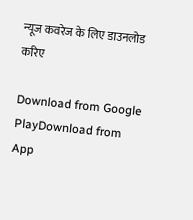न्यूज कवरेज के लिए डाउनलोड करिए

Download from Google PlayDownload from App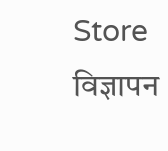Store
विज्ञापन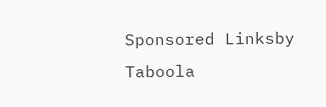Sponsored Linksby Taboola